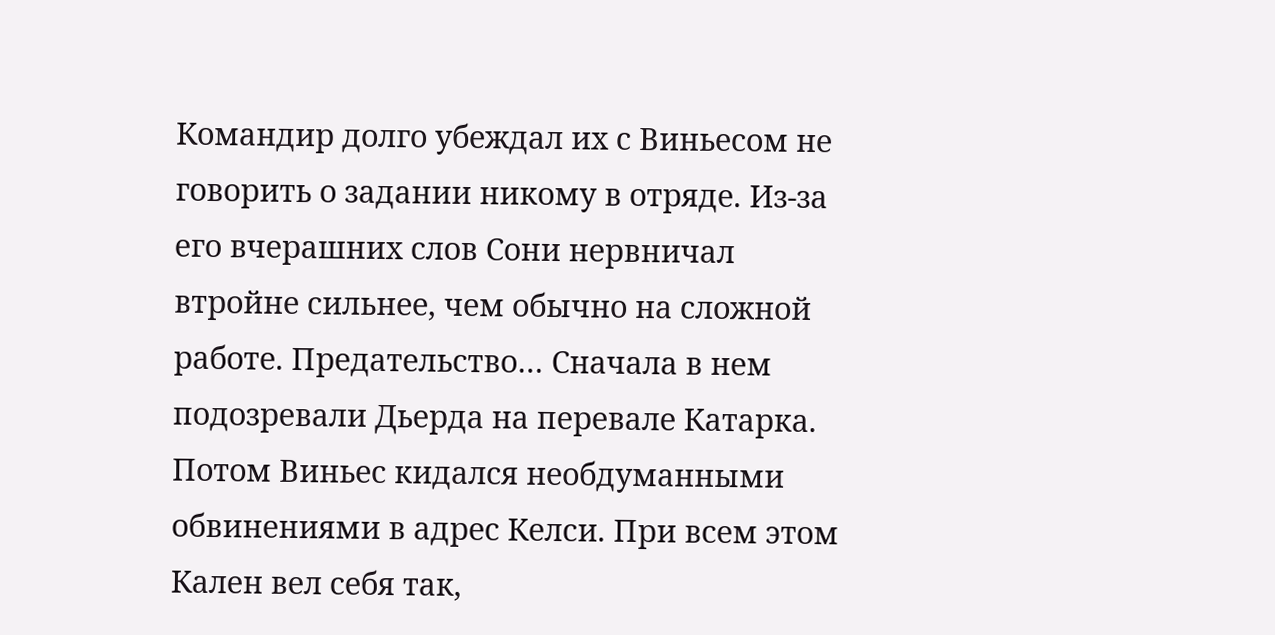Командир долго убеждал их с Виньесом не говорить о задании никому в отряде. Из-за его вчерашних слов Сони нервничал втройне сильнее, чем обычно на сложной работе. Предательство… Сначала в нем подозревали Дьерда на перевале Катарка. Потом Виньес кидался необдуманными обвинениями в адрес Келси. При всем этом Кален вел себя так,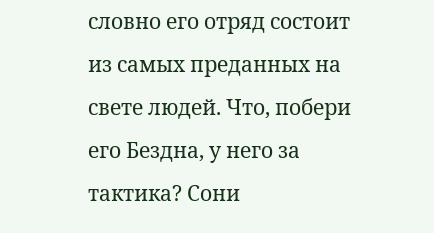словно его отряд состоит из самых преданных на свете людей. Что, побери его Бездна, у него за тактика? Сони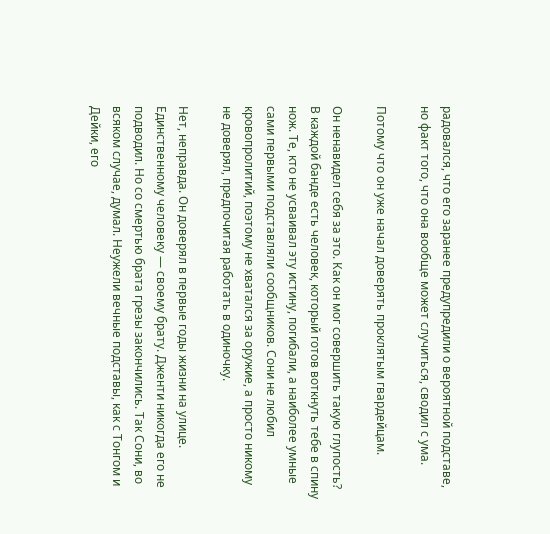радовался, что его заранее предупредили о вероятной подставе, но факт того, что она вообще может случиться, сводил с ума.

Потому что он уже начал доверять проклятым гвардейцам.

Он ненавидел себя за это. Как он мог совершить такую глупость? В каждой банде есть человек, который готов воткнуть тебе в спину нож. Те, кто не усваивал эту истину, погибали, а наиболее умные сами первыми подставляли сообщников. Сони не любил кровопролитий, поэтому не хватался за оружие, а просто никому не доверял, предпочитая работать в одиночку.

Нет, неправда. Он доверял в первые годы жизни на улице. Единственному человеку — своему брату. Дженти никогда его не подводил. Но со смертью брата грезы закончились. Так Сони, во всяком случае, думал. Неужели вечные подставы, как с Тонгом и Дейки, его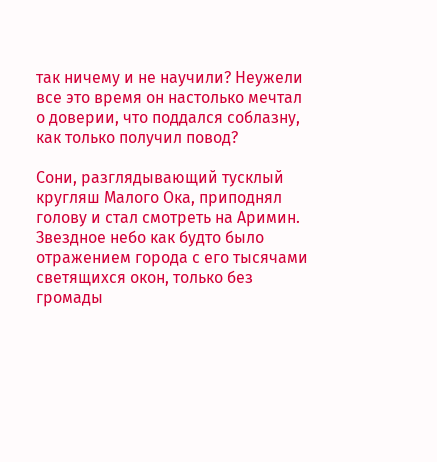так ничему и не научили? Неужели все это время он настолько мечтал о доверии, что поддался соблазну, как только получил повод?

Сони, разглядывающий тусклый кругляш Малого Ока, приподнял голову и стал смотреть на Аримин. Звездное небо как будто было отражением города с его тысячами светящихся окон, только без громады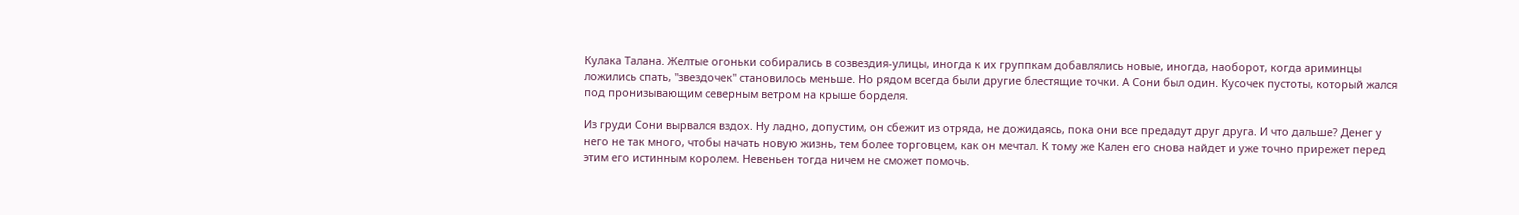Кулака Талана. Желтые огоньки собирались в созвездия-улицы, иногда к их группкам добавлялись новые, иногда, наоборот, когда ариминцы ложились спать, "звездочек" становилось меньше. Но рядом всегда были другие блестящие точки. А Сони был один. Кусочек пустоты, который жался под пронизывающим северным ветром на крыше борделя.

Из груди Сони вырвался вздох. Ну ладно, допустим, он сбежит из отряда, не дожидаясь, пока они все предадут друг друга. И что дальше? Денег у него не так много, чтобы начать новую жизнь, тем более торговцем, как он мечтал. К тому же Кален его снова найдет и уже точно прирежет перед этим его истинным королем. Невеньен тогда ничем не сможет помочь.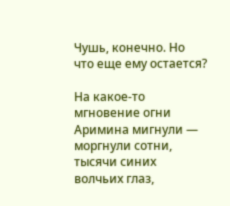Чушь, конечно. Но что еще ему остается?

На какое-то мгновение огни Аримина мигнули — моргнули сотни, тысячи синих волчьих глаз,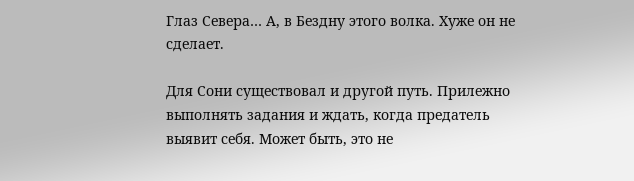Глаз Севера… А, в Бездну этого волка. Хуже он не сделает.

Для Сони существовал и другой путь. Прилежно выполнять задания и ждать, когда предатель выявит себя. Может быть, это не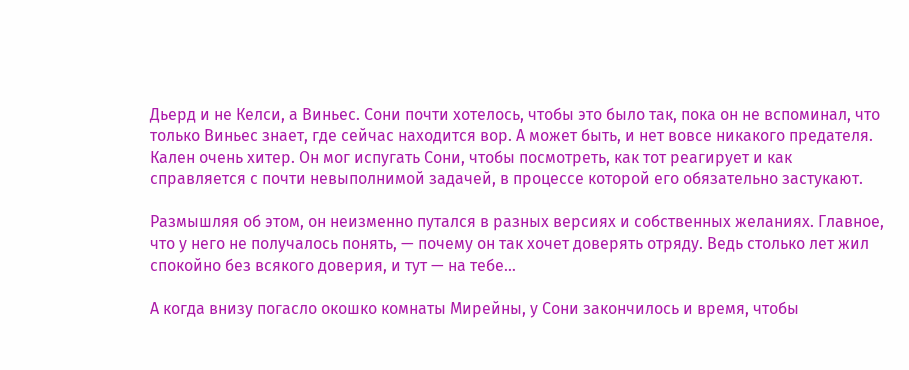Дьерд и не Келси, а Виньес. Сони почти хотелось, чтобы это было так, пока он не вспоминал, что только Виньес знает, где сейчас находится вор. А может быть, и нет вовсе никакого предателя. Кален очень хитер. Он мог испугать Сони, чтобы посмотреть, как тот реагирует и как справляется с почти невыполнимой задачей, в процессе которой его обязательно застукают.

Размышляя об этом, он неизменно путался в разных версиях и собственных желаниях. Главное, что у него не получалось понять, — почему он так хочет доверять отряду. Ведь столько лет жил спокойно без всякого доверия, и тут — на тебе…

А когда внизу погасло окошко комнаты Мирейны, у Сони закончилось и время, чтобы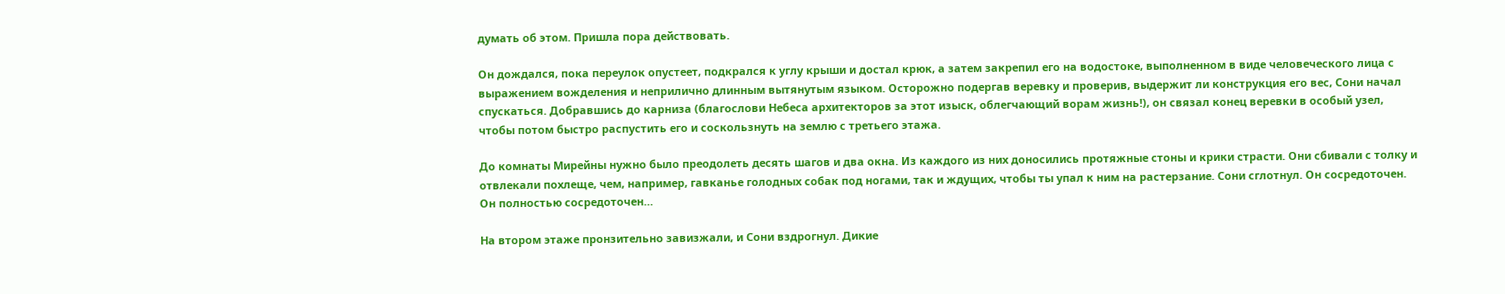думать об этом. Пришла пора действовать.

Он дождался, пока переулок опустеет, подкрался к углу крыши и достал крюк, а затем закрепил его на водостоке, выполненном в виде человеческого лица с выражением вожделения и неприлично длинным вытянутым языком. Осторожно подергав веревку и проверив, выдержит ли конструкция его вес, Сони начал спускаться. Добравшись до карниза (благослови Небеса архитекторов за этот изыск, облегчающий ворам жизнь!), он связал конец веревки в особый узел, чтобы потом быстро распустить его и соскользнуть на землю с третьего этажа.

До комнаты Мирейны нужно было преодолеть десять шагов и два окна. Из каждого из них доносились протяжные стоны и крики страсти. Они сбивали с толку и отвлекали похлеще, чем, например, гавканье голодных собак под ногами, так и ждущих, чтобы ты упал к ним на растерзание. Сони сглотнул. Он сосредоточен. Он полностью сосредоточен…

На втором этаже пронзительно завизжали, и Сони вздрогнул. Дикие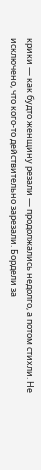крики — как будто женщину резали — продолжались недолго, а потом стихли. Не исключено, что кого-то действительно зарезали. Бордели за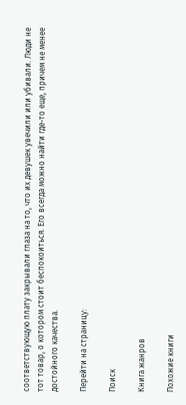соответствующую плату закрывали глаза на то, что их девушек увечили или убивали. Люди не тот товар, о котором стоит беспокоиться. Его всегда можно найти где-то еще, причем не менее достойного качества.

Перейти на страницу:

Поиск

Книга жанров

Похожие книги